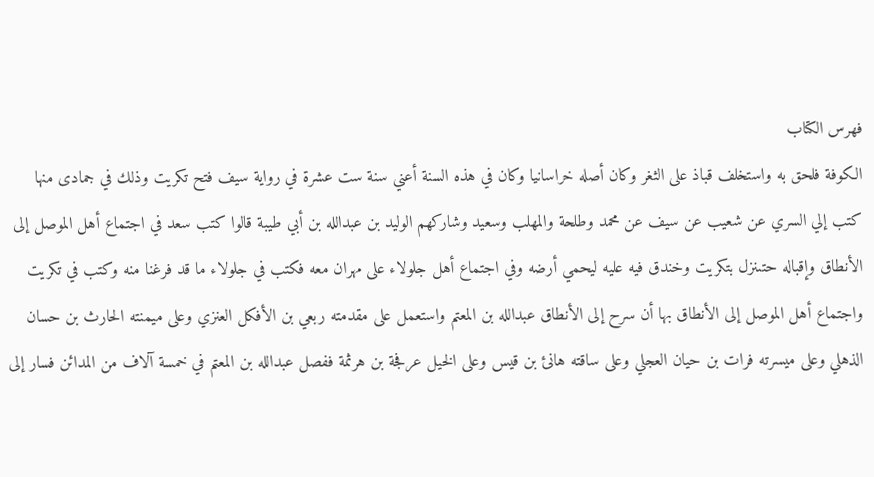فهرس الكتاب
الكوفة فلحق به واستخلف قباذ على الثغر وكان أصله خراسانيا وكان في هذه السنة أعني سنة ست عشرة في رواية سيف فتح تكريت وذلك في جمادى منها
كتب إلي السري عن شعيب عن سيف عن محمد وطلحة والمهلب وسعيد وشاركهم الوليد بن عبدالله بن أبي طيبة قالوا كتب سعد في اجتماع أهل الموصل إلى الأنطاق وإقباله حتىنزل بتكريت وخندق فيه عليه ليحمي أرضه وفي اجتماع أهل جلولاء على مهران معه فكتب في جلولاء ما قد فرغنا منه وكتب في تكريت واجتماع أهل الموصل إلى الأنطاق بها أن سرح إلى الأنطاق عبدالله بن المعتم واستعمل على مقدمته ربعي بن الأفكل العنزي وعلى ميمنته الحارث بن حسان الذهلي وعلى ميسرته فرات بن حيان العجلي وعلى ساقته هانئ بن قيس وعلى الخيل عرفجة بن هرثمة ففصل عبدالله بن المعتم في خمسة آلاف من المدائن فسار إلى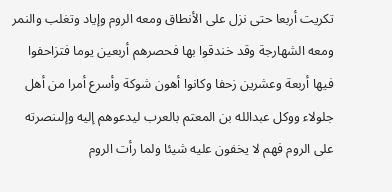تكريت أربعا حتى نزل على الأنطاق ومعه الروم وإياد وتغلب والنمر ومعه الشهارجة وقد خندقوا بها فحصرهم أربعين يوما فتزاحفوا فيها أربعة وعشرين زحفا وكانوا أهون شوكة وأسرع أمرا من أهل جلولاء ووكل عبدالله بن المعتم بالعرب ليدعوهم إليه وإلىنصرته على الروم فهم لا يخفون عليه شيئا ولما رأت الروم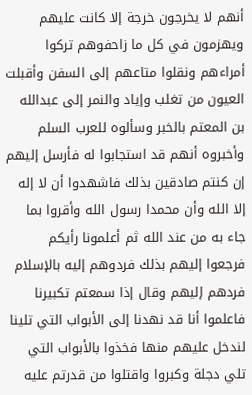أنهم لا يخرجون خرجة إلا كانت عليهم ويهزمون في كل ما زاحفوهم تركوا أمراءهم ونقلوا متاعهم إلى السفن وأقبلت العيون من تغلب وإياد والنمر إلى عبدالله بن المعتم بالخبر وسألوه للعرب السلم وأخبروه أنهم قد استجابوا له فأرسل إليهم إن كنتم صادقين بذلك فاشهدوا أن لا إله إلا الله وأن محمدا رسول الله وأقروا بما جاء به من عند الله ثم أعلمونا رأيكم فرجعوا إليهم بذلك فردوهم إليه بالإسلام فردهم إليهم وقال إذا سمعتم تكبيرنا فاعلموا أنا قد نهدنا إلى الأبواب التي تلينا لندخل عليهم منها فخذوا بالأبواب التي تلي دجلة وكبروا واقتلوا من قدرتم عليه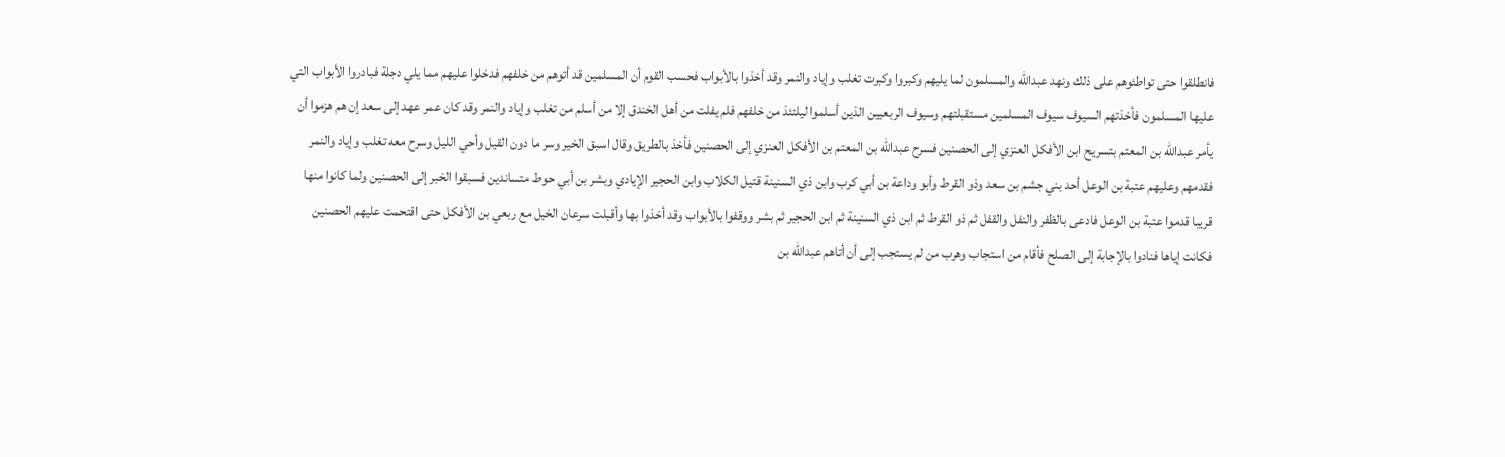فانطلقوا حتى تواطئوهم على ذلك ونهد عبدالله والمسلمون لما يليهم وكبروا وكبرت تغلب وإياد والنمر وقد أخذوا بالأبواب فحسب القوم أن المسلمين قد أتوهم من خلفهم فدخلوا عليهم مما يلي دجلة فبادروا الأبواب التي عليها المسلمون فأخذتهم السيوف سيوف المسلمين مستقبلتهم وسيوف الربعيين الذين أسلموا ليلتئذ من خلفهم فلم يفلت من أهل الخندق إلا من أسلم من تغلب وإياد والنمر وقد كان عمر عهد إلى سعد إن هم هزموا أن يأمر عبدالله بن المعتم بتسريح ابن الأفكل العنزي إلى الحصنين فسرح عبدالله بن المعتم بن الأفكل العنزي إلى الحصنين فأخذ بالطريق وقال اسبق الخير وسر ما دون القيل وأحي الليل وسرح معه تغلب وإياد والنمر فقدمهم وعليهم عتبة بن الوعل أحد بني جشم بن سعد وذو القرط وأبو وداعة بن أبي كرب وابن ذي السنينة قتيل الكلاب وابن الحجير الإيادي وبشر بن أبي حوط متساندين فسبقوا الخبر إلى الحصنين ولما كانوا منها قريبا قدموا عتبة بن الوعل فادعى بالظفر والنفل والقفل ثم ذو القرط ثم ابن ذي السنينة ثم ابن الحجير ثم بشر ووقفوا بالأبواب وقد أخذوا بها وأقبلت سرعان الخيل مع ربعي بن الأفكل حتى اقتحمت عليهم الحصنين فكانت إياها فنادوا بالإجابة إلى الصلح فأقام من استجاب وهرب من لم يستجب إلى أن أتاهم عبدالله بن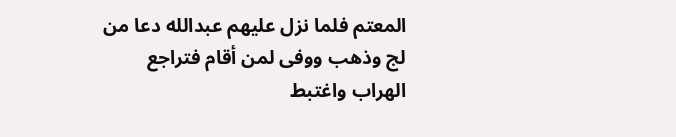المعتم فلما نزل عليهم عبدالله دعا من لج وذهب ووفى لمن أقام فتراجع الهراب واغتبط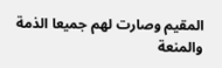المقيم وصارت لهم جميعا الذمة والمنعة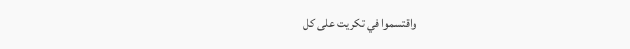واقتسموا في تكريت على كل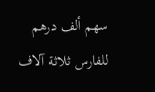سهم ألف درهم للفارس ثلاثة آلاف